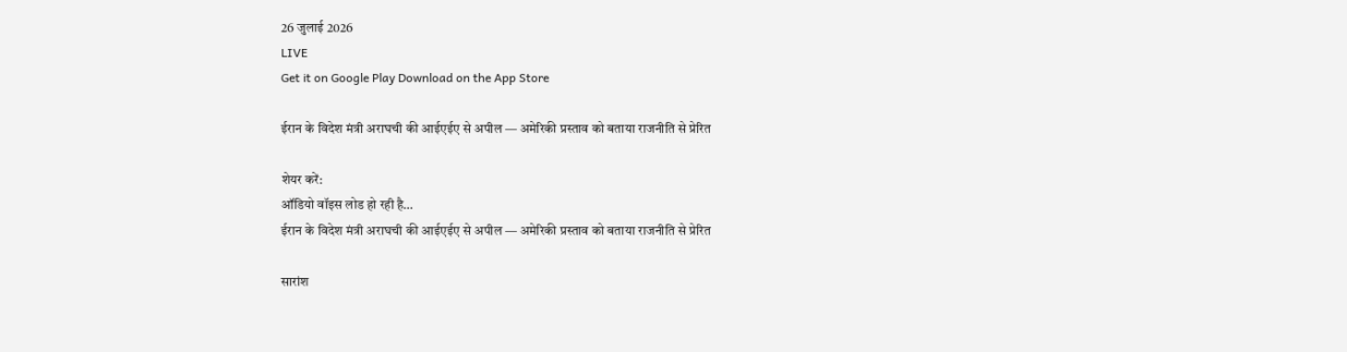26 जुलाई 2026
LIVE
Get it on Google Play Download on the App Store

ईरान के विदेश मंत्री अराघची की आईएईए से अपील — अमेरिकी प्रस्ताव को बताया राजनीति से प्रेरित

शेयर करें:
ऑडियो वॉइस लोड हो रही है…
ईरान के विदेश मंत्री अराघची की आईएईए से अपील — अमेरिकी प्रस्ताव को बताया राजनीति से प्रेरित

सारांश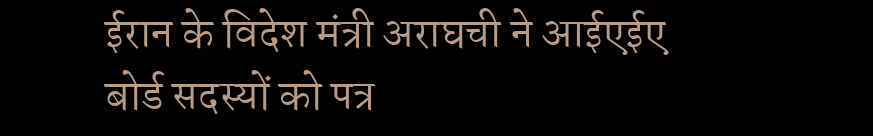ईरान के विदेश मंत्री अराघची ने आईएईए बोर्ड सदस्यों को पत्र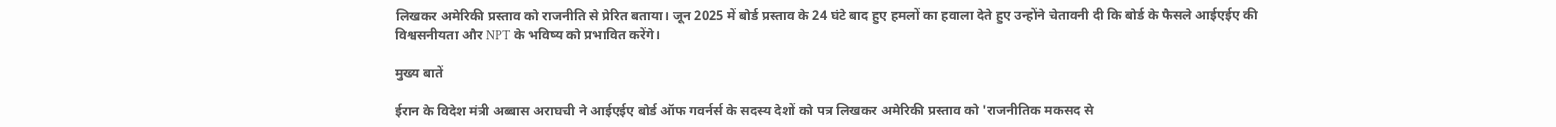लिखकर अमेरिकी प्रस्ताव को राजनीति से प्रेरित बताया। जून 2025 में बोर्ड प्रस्ताव के 24 घंटे बाद हुए हमलों का हवाला देते हुए उन्होंने चेतावनी दी कि बोर्ड के फैसले आईएईए की विश्वसनीयता और NPT के भविष्य को प्रभावित करेंगे।

मुख्य बातें

ईरान के विदेश मंत्री अब्बास अराघची ने आईएईए बोर्ड ऑफ गवर्नर्स के सदस्य देशों को पत्र लिखकर अमेरिकी प्रस्ताव को 'राजनीतिक मकसद से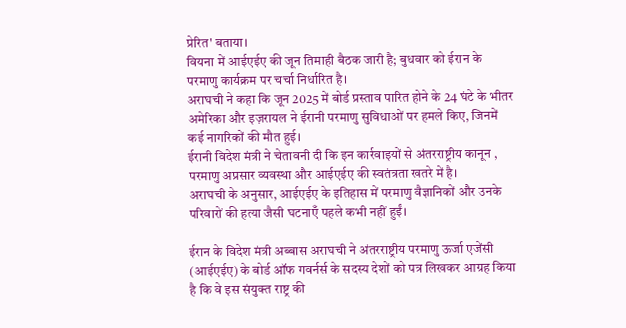प्रेरित' बताया।
वियना में आईएईए की जून तिमाही बैठक जारी है; बुधवार को ईरान के परमाणु कार्यक्रम पर चर्चा निर्धारित है।
अराघची ने कहा कि जून 2025 में बोर्ड प्रस्ताव पारित होने के 24 घंटे के भीतर अमेरिका और इज़रायल ने ईरानी परमाणु सुविधाओं पर हमले किए, जिनमें कई नागरिकों की मौत हुई।
ईरानी विदेश मंत्री ने चेतावनी दी कि इन कार्रवाइयों से अंतरराष्ट्रीय कानून , परमाणु अप्रसार व्यवस्था और आईएईए की स्वतंत्रता खतरे में है।
अराघची के अनुसार, आईएईए के इतिहास में परमाणु वैज्ञानिकों और उनके परिवारों की हत्या जैसी घटनाएँ पहले कभी नहीं हुईं।

ईरान के विदेश मंत्री अब्बास अराघची ने अंतरराष्ट्रीय परमाणु ऊर्जा एजेंसी (आईएईए) के बोर्ड ऑफ गवर्नर्स के सदस्य देशों को पत्र लिखकर आग्रह किया है कि वे इस संयुक्त राष्ट्र की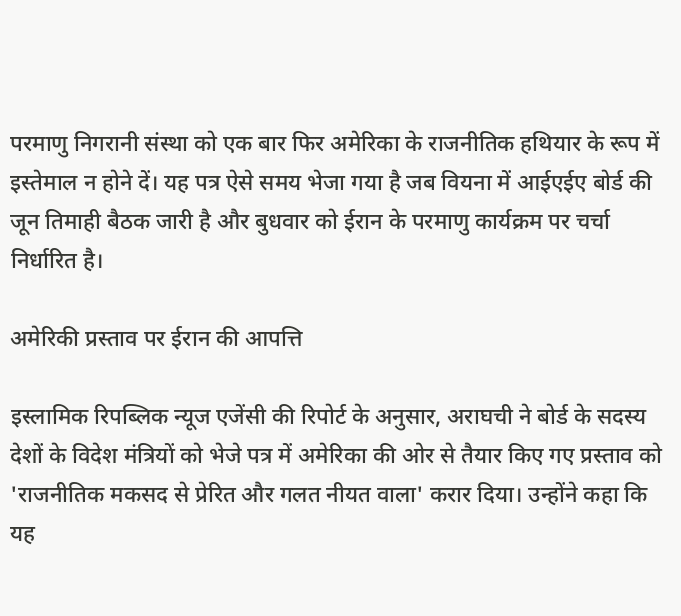परमाणु निगरानी संस्था को एक बार फिर अमेरिका के राजनीतिक हथियार के रूप में इस्तेमाल न होने दें। यह पत्र ऐसे समय भेजा गया है जब वियना में आईएईए बोर्ड की जून तिमाही बैठक जारी है और बुधवार को ईरान के परमाणु कार्यक्रम पर चर्चा निर्धारित है।

अमेरिकी प्रस्ताव पर ईरान की आपत्ति

इस्लामिक रिपब्लिक न्यूज एजेंसी की रिपोर्ट के अनुसार, अराघची ने बोर्ड के सदस्य देशों के विदेश मंत्रियों को भेजे पत्र में अमेरिका की ओर से तैयार किए गए प्रस्ताव को 'राजनीतिक मकसद से प्रेरित और गलत नीयत वाला' करार दिया। उन्होंने कहा कि यह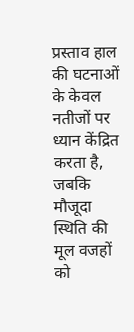प्रस्ताव हाल की घटनाओं के केवल नतीजों पर ध्यान केंद्रित करता है, जबकि मौजूदा स्थिति की मूल वजहों को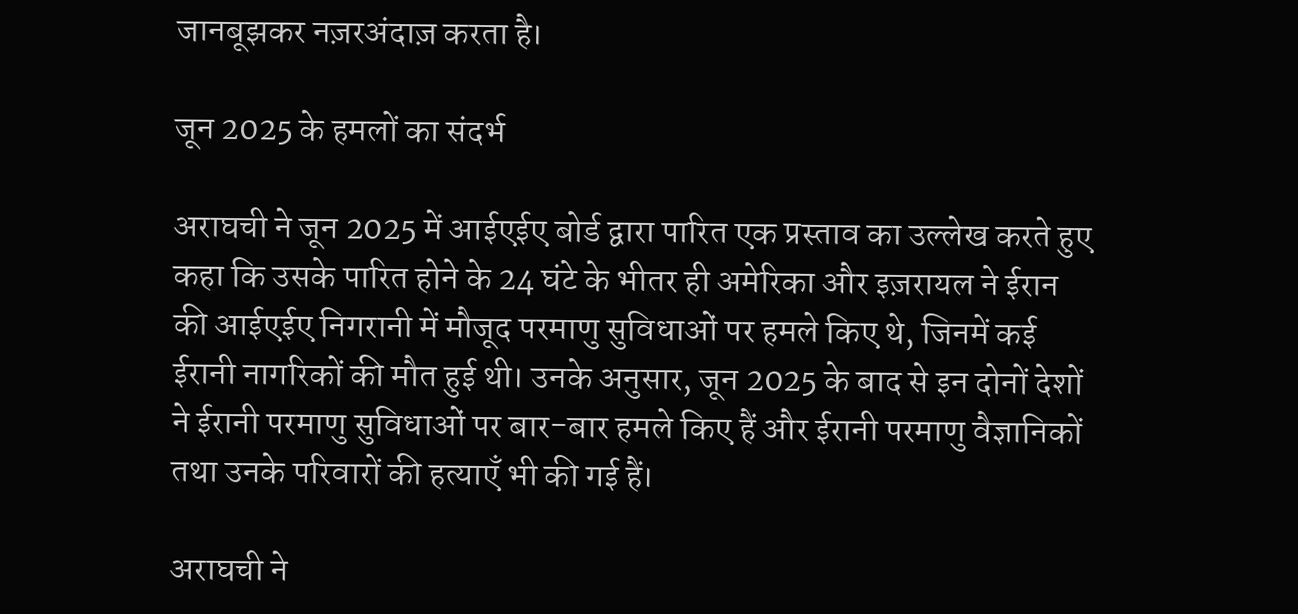जानबूझकर नज़रअंदाज़ करता है।

जून 2025 के हमलों का संदर्भ

अराघची ने जून 2025 में आईएईए बोर्ड द्वारा पारित एक प्रस्ताव का उल्लेख करते हुए कहा कि उसके पारित होने के 24 घंटे के भीतर ही अमेरिका और इज़रायल ने ईरान की आईएईए निगरानी में मौजूद परमाणु सुविधाओं पर हमले किए थे, जिनमें कई ईरानी नागरिकों की मौत हुई थी। उनके अनुसार, जून 2025 के बाद से इन दोनों देशों ने ईरानी परमाणु सुविधाओं पर बार-बार हमले किए हैं और ईरानी परमाणु वैज्ञानिकों तथा उनके परिवारों की हत्याएँ भी की गई हैं।

अराघची ने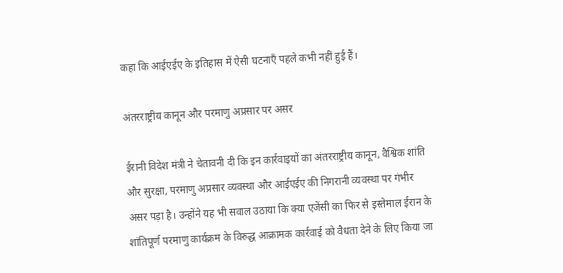कहा कि आईएईए के इतिहास में ऐसी घटनाएँ पहले कभी नहीं हुई हैं।

अंतरराष्ट्रीय कानून और परमाणु अप्रसार पर असर

ईरानी विदेश मंत्री ने चेतावनी दी कि इन कार्रवाइयों का अंतरराष्ट्रीय कानून, वैश्विक शांति और सुरक्षा, परमाणु अप्रसार व्यवस्था और आईएईए की निगरानी व्यवस्था पर गंभीर असर पड़ा है। उन्होंने यह भी सवाल उठाया कि क्या एजेंसी का फिर से इस्तेमाल ईरान के शांतिपूर्ण परमाणु कार्यक्रम के विरुद्ध आक्रामक कार्रवाई को वैधता देने के लिए किया जा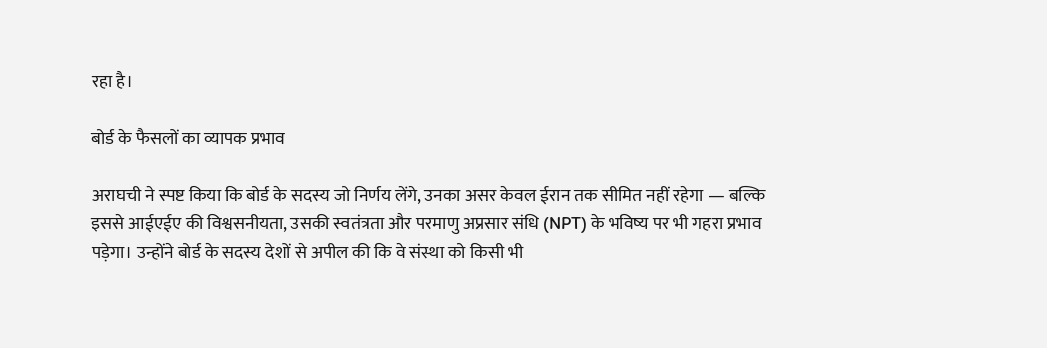रहा है।

बोर्ड के फैसलों का व्यापक प्रभाव

अराघची ने स्पष्ट किया कि बोर्ड के सदस्य जो निर्णय लेंगे, उनका असर केवल ईरान तक सीमित नहीं रहेगा — बल्कि इससे आईएईए की विश्वसनीयता, उसकी स्वतंत्रता और परमाणु अप्रसार संधि (NPT) के भविष्य पर भी गहरा प्रभाव पड़ेगा। उन्होंने बोर्ड के सदस्य देशों से अपील की कि वे संस्था को किसी भी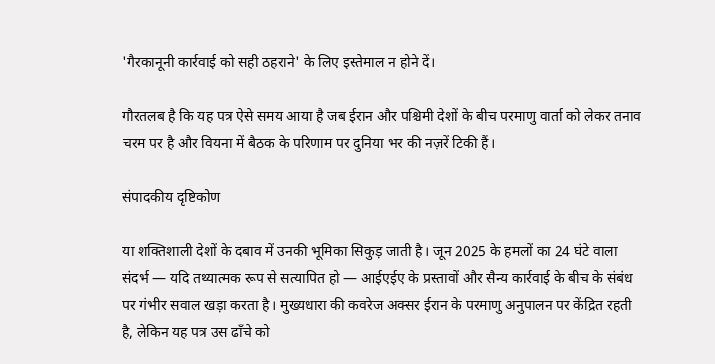'गैरकानूनी कार्रवाई को सही ठहराने' के लिए इस्तेमाल न होने दें।

गौरतलब है कि यह पत्र ऐसे समय आया है जब ईरान और पश्चिमी देशों के बीच परमाणु वार्ता को लेकर तनाव चरम पर है और वियना में बैठक के परिणाम पर दुनिया भर की नज़रें टिकी हैं।

संपादकीय दृष्टिकोण

या शक्तिशाली देशों के दबाव में उनकी भूमिका सिकुड़ जाती है। जून 2025 के हमलों का 24 घंटे वाला संदर्भ — यदि तथ्यात्मक रूप से सत्यापित हो — आईएईए के प्रस्तावों और सैन्य कार्रवाई के बीच के संबंध पर गंभीर सवाल खड़ा करता है। मुख्यधारा की कवरेज अक्सर ईरान के परमाणु अनुपालन पर केंद्रित रहती है, लेकिन यह पत्र उस ढाँचे को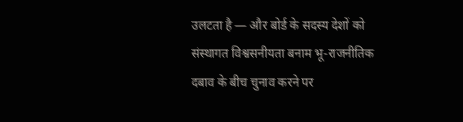उलटता है — और बोर्ड के सदस्य देशों को संस्थागत विश्वसनीयता बनाम भू-राजनीतिक दबाव के बीच चुनाव करने पर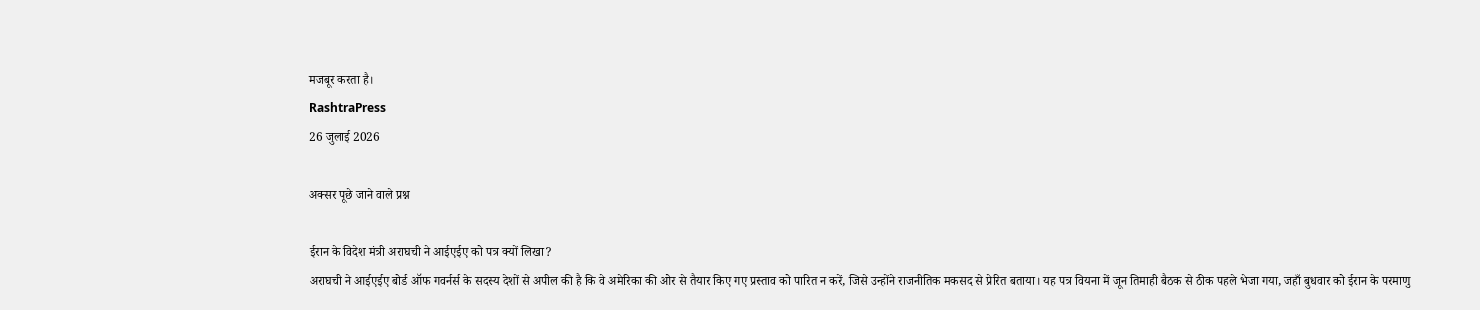मजबूर करता है।
RashtraPress
26 जुलाई 2026

अक्सर पूछे जाने वाले प्रश्न

ईरान के विदेश मंत्री अराघची ने आईएईए को पत्र क्यों लिखा?
अराघची ने आईएईए बोर्ड ऑफ गवर्नर्स के सदस्य देशों से अपील की है कि वे अमेरिका की ओर से तैयार किए गए प्रस्ताव को पारित न करें, जिसे उन्होंने राजनीतिक मकसद से प्रेरित बताया। यह पत्र वियना में जून तिमाही बैठक से ठीक पहले भेजा गया, जहाँ बुधवार को ईरान के परमाणु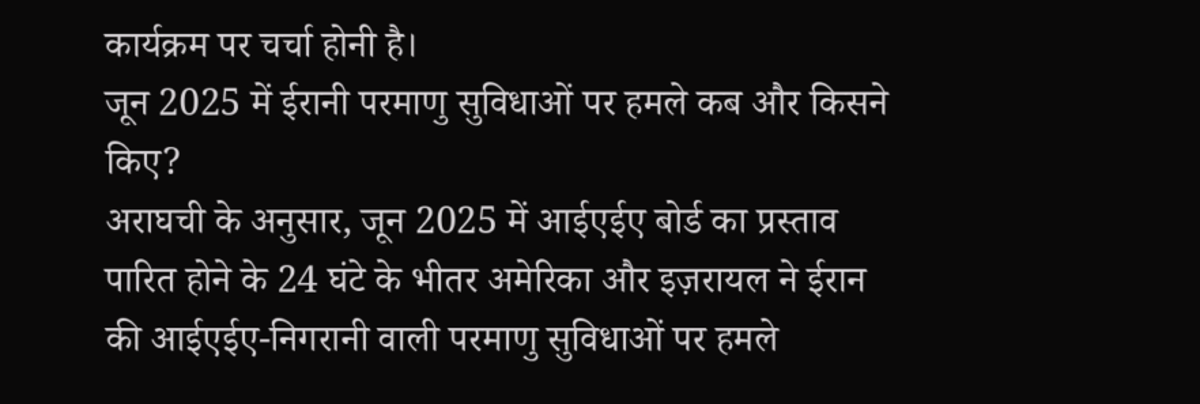कार्यक्रम पर चर्चा होनी है।
जून 2025 में ईरानी परमाणु सुविधाओं पर हमले कब और किसने किए?
अराघची के अनुसार, जून 2025 में आईएईए बोर्ड का प्रस्ताव पारित होने के 24 घंटे के भीतर अमेरिका और इज़रायल ने ईरान की आईएईए-निगरानी वाली परमाणु सुविधाओं पर हमले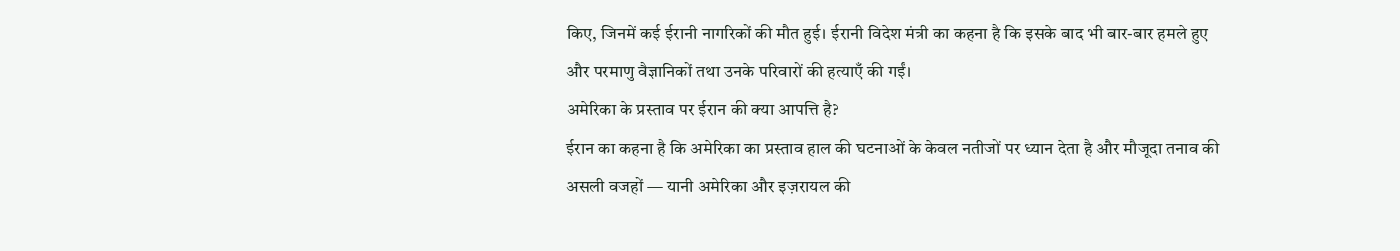किए, जिनमें कई ईरानी नागरिकों की मौत हुई। ईरानी विदेश मंत्री का कहना है कि इसके बाद भी बार-बार हमले हुए और परमाणु वैज्ञानिकों तथा उनके परिवारों की हत्याएँ की गईं।
अमेरिका के प्रस्ताव पर ईरान की क्या आपत्ति है?
ईरान का कहना है कि अमेरिका का प्रस्ताव हाल की घटनाओं के केवल नतीजों पर ध्यान देता है और मौजूदा तनाव की असली वजहों — यानी अमेरिका और इज़रायल की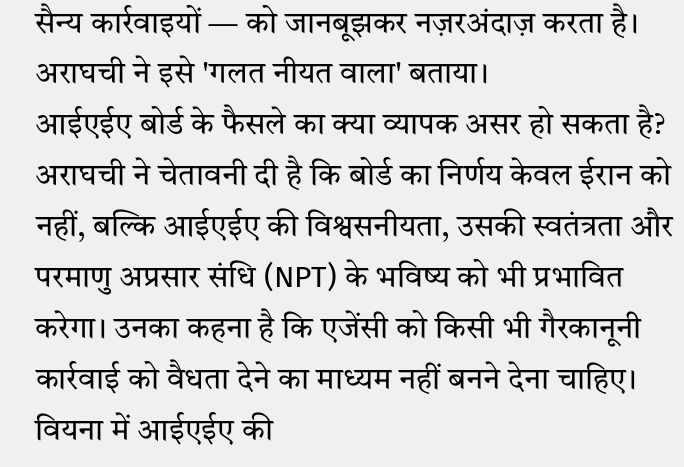सैन्य कार्रवाइयों — को जानबूझकर नज़रअंदाज़ करता है। अराघची ने इसे 'गलत नीयत वाला' बताया।
आईएईए बोर्ड के फैसले का क्या व्यापक असर हो सकता है?
अराघची ने चेतावनी दी है कि बोर्ड का निर्णय केवल ईरान को नहीं, बल्कि आईएईए की विश्वसनीयता, उसकी स्वतंत्रता और परमाणु अप्रसार संधि (NPT) के भविष्य को भी प्रभावित करेगा। उनका कहना है कि एजेंसी को किसी भी गैरकानूनी कार्रवाई को वैधता देने का माध्यम नहीं बनने देना चाहिए।
वियना में आईएईए की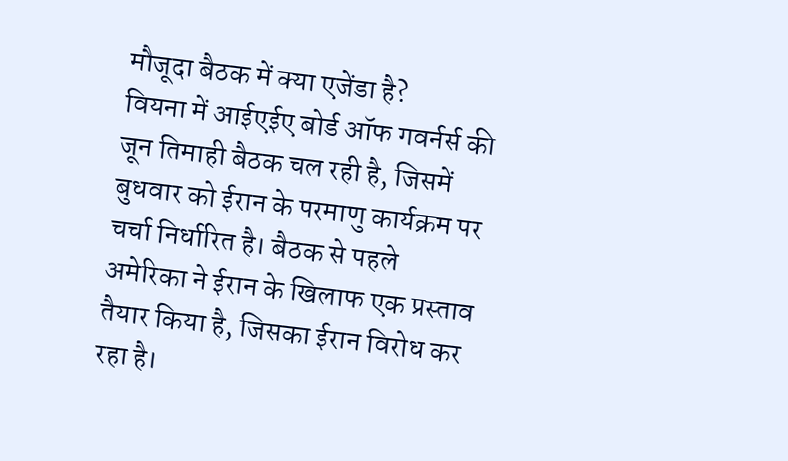मौजूदा बैठक में क्या एजेंडा है?
वियना में आईएईए बोर्ड ऑफ गवर्नर्स की जून तिमाही बैठक चल रही है, जिसमें बुधवार को ईरान के परमाणु कार्यक्रम पर चर्चा निर्धारित है। बैठक से पहले अमेरिका ने ईरान के खिलाफ एक प्रस्ताव तैयार किया है, जिसका ईरान विरोध कर रहा है।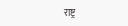राष्ट्र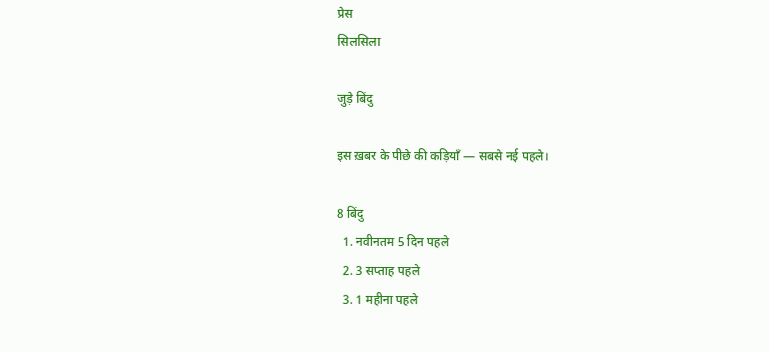प्रेस
सिलसिला

जुड़े बिंदु

इस ख़बर के पीछे की कड़ियाँ — सबसे नई पहले।

8 बिंदु
  1. नवीनतम 5 दिन पहले
  2. 3 सप्ताह पहले
  3. 1 महीना पहले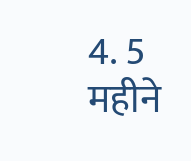4. 5 महीने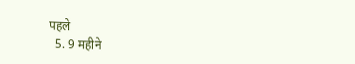पहले
  5. 9 महीने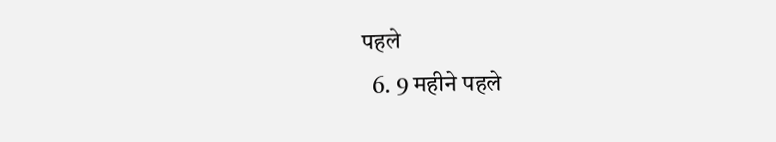पहले
  6. 9 महीने पहले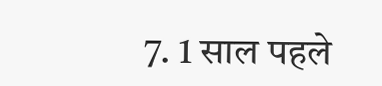7. 1 साल पहले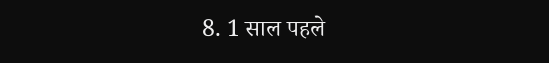8. 1 साल पहले